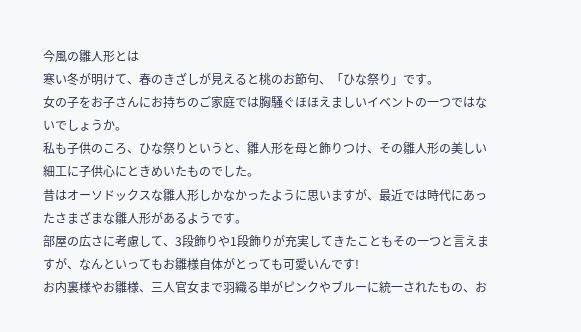今風の雛人形とは
寒い冬が明けて、春のきざしが見えると桃のお節句、「ひな祭り」です。
女の子をお子さんにお持ちのご家庭では胸騒ぐほほえましいイベントの一つではないでしょうか。
私も子供のころ、ひな祭りというと、雛人形を母と飾りつけ、その雛人形の美しい細工に子供心にときめいたものでした。
昔はオーソドックスな雛人形しかなかったように思いますが、最近では時代にあったさまざまな雛人形があるようです。
部屋の広さに考慮して、3段飾りや1段飾りが充実してきたこともその一つと言えますが、なんといってもお雛様自体がとっても可愛いんです!
お内裏様やお雛様、三人官女まで羽織る単がピンクやブルーに統一されたもの、お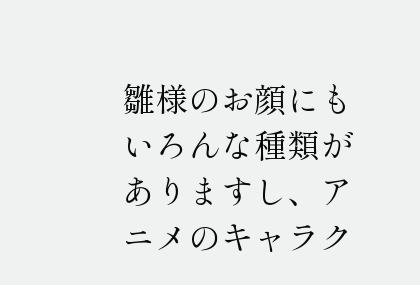雛様のお顔にもいろんな種類がありますし、アニメのキャラク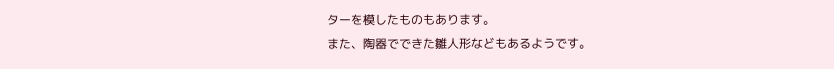ターを模したものもあります。
また、陶器でできた雛人形などもあるようです。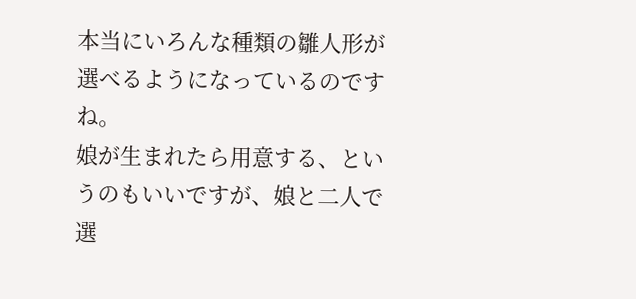本当にいろんな種類の雛人形が選べるようになっているのですね。
娘が生まれたら用意する、というのもいいですが、娘と二人で選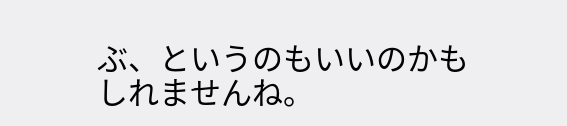ぶ、というのもいいのかもしれませんね。